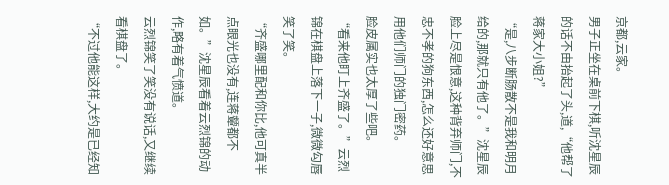京都,云家。
男子正坐在桌前下棋,听沈星辰的话不由抬起了头,道,“他帮了蒋家大小姐?”
“是,八步断肠散不是我和明月给的,那就只有他了。”沈星辰脸上尽是恨意,这种背弃师门,不忠不孝的狗东西,怎么还好意思用他们师门的独门密药。
脸皮属实也太厚了些吧。
“看来他盯上齐盛了。”云烈锦在棋盘上落下一子,微微勾唇笑了笑。
“齐盛哪里配和你比,他可真半点眼光也没有,连蒋颦都不如。”沈星辰看着云烈锦的动作,略有着气愤道。
云烈锦笑了笑没有说话,又继续看棋盘了。
“不过他能这样,大约是已经知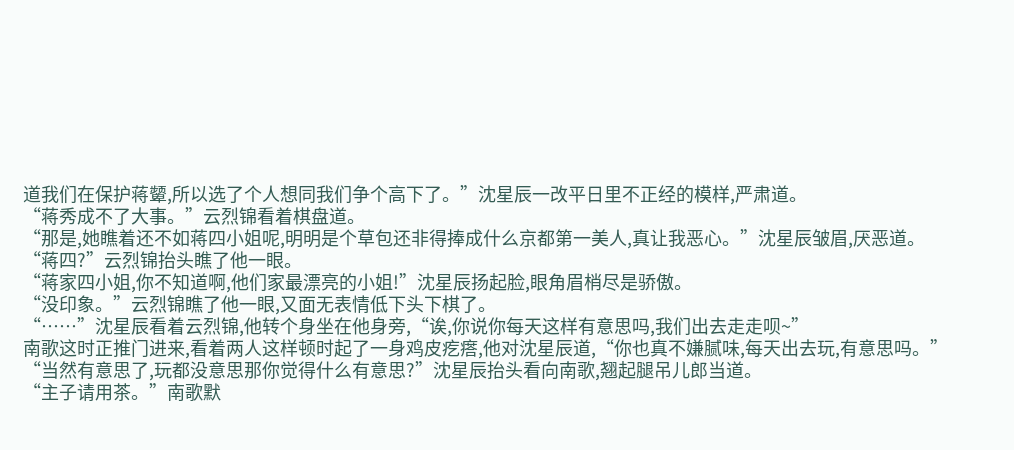道我们在保护蒋颦,所以选了个人想同我们争个高下了。”沈星辰一改平日里不正经的模样,严肃道。
“蒋秀成不了大事。”云烈锦看着棋盘道。
“那是,她瞧着还不如蒋四小姐呢,明明是个草包还非得捧成什么京都第一美人,真让我恶心。”沈星辰皱眉,厌恶道。
“蒋四?”云烈锦抬头瞧了他一眼。
“蒋家四小姐,你不知道啊,他们家最漂亮的小姐!”沈星辰扬起脸,眼角眉梢尽是骄傲。
“没印象。”云烈锦瞧了他一眼,又面无表情低下头下棋了。
“……”沈星辰看着云烈锦,他转个身坐在他身旁,“诶,你说你每天这样有意思吗,我们出去走走呗~”
南歌这时正推门进来,看着两人这样顿时起了一身鸡皮疙瘩,他对沈星辰道,“你也真不嫌腻味,每天出去玩,有意思吗。”
“当然有意思了,玩都没意思那你觉得什么有意思?”沈星辰抬头看向南歌,翘起腿吊儿郎当道。
“主子请用茶。”南歌默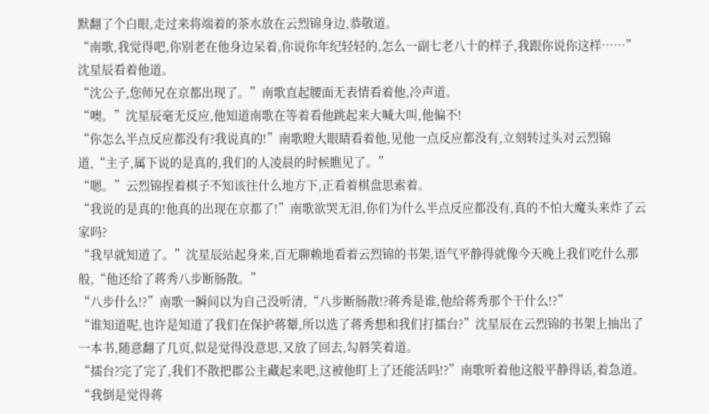默翻了个白眼,走过来将端着的茶水放在云烈锦身边,恭敬道。
“南歌,我觉得吧,你别老在他身边呆着,你说你年纪轻轻的,怎么一副七老八十的样子,我跟你说你这样……”沈星辰看着他道。
“沈公子,您师兄在京都出现了。”南歌直起腰面无表情看着他,冷声道。
“噢。”沈星辰毫无反应,他知道南歌在等着看他跳起来大喊大叫,他偏不!
“你怎么半点反应都没有?我说真的!”南歌瞪大眼睛看着他,见他一点反应都没有,立刻转过头对云烈锦道,“主子,属下说的是真的,我们的人凌晨的时候瞧见了。”
“嗯。”云烈锦捏着棋子不知该往什么地方下,正看着棋盘思索着。
“我说的是真的!他真的出现在京都了!”南歌欲哭无泪,你们为什么半点反应都没有,真的不怕大魔头来炸了云家吗?
“我早就知道了。”沈星辰站起身来,百无聊赖地看着云烈锦的书架,语气平静得就像今天晚上我们吃什么那般,“他还给了蒋秀八步断肠散。”
“八步什么!?”南歌一瞬间以为自己没听清,“八步断肠散!?蒋秀是谁,他给蒋秀那个干什么!?”
“谁知道呢,也许是知道了我们在保护蒋颦,所以选了蒋秀想和我们打擂台?”沈星辰在云烈锦的书架上抽出了一本书,随意翻了几页,似是觉得没意思,又放了回去,勾唇笑着道。
“擂台?完了完了,我们不散把郡公主藏起来吧,这被他盯上了还能活吗!?”南歌听着他这般平静得话,着急道。
“我倒是觉得蒋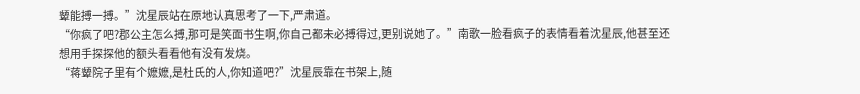颦能搏一搏。”沈星辰站在原地认真思考了一下,严肃道。
“你疯了吧?郡公主怎么搏,那可是笑面书生啊,你自己都未必搏得过,更别说她了。”南歌一脸看疯子的表情看着沈星辰,他甚至还想用手探探他的额头看看他有没有发烧。
“蒋颦院子里有个嬷嬷,是杜氏的人,你知道吧?”沈星辰靠在书架上,随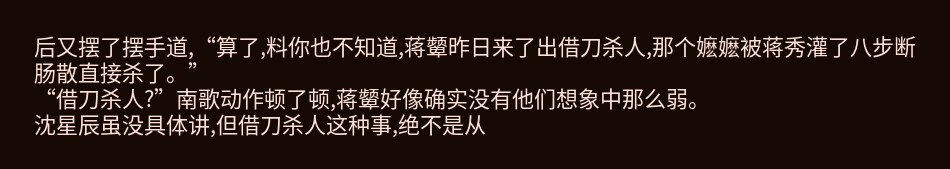后又摆了摆手道,“算了,料你也不知道,蒋颦昨日来了出借刀杀人,那个嬷嬷被蒋秀灌了八步断肠散直接杀了。”
“借刀杀人?”南歌动作顿了顿,蒋颦好像确实没有他们想象中那么弱。
沈星辰虽没具体讲,但借刀杀人这种事,绝不是从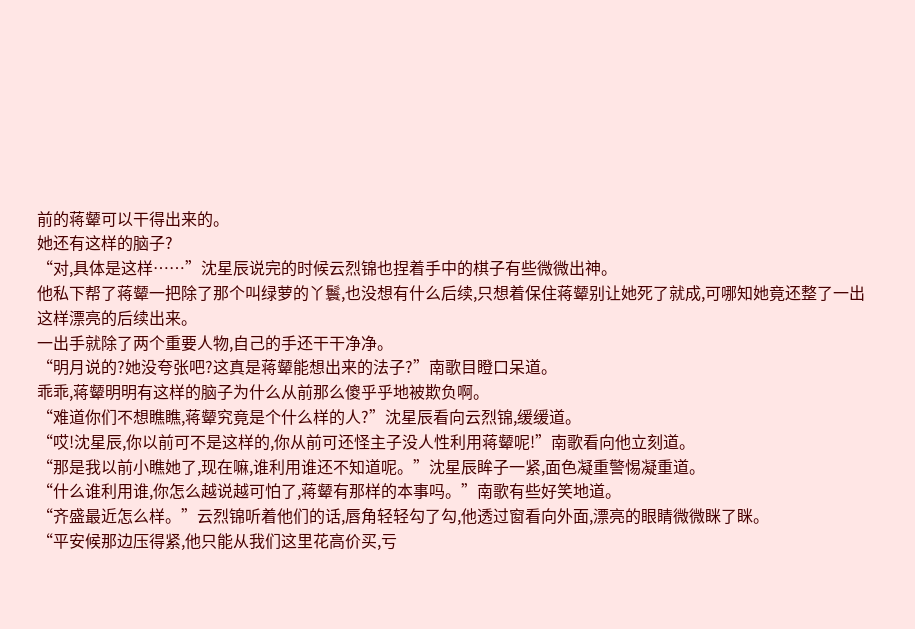前的蒋颦可以干得出来的。
她还有这样的脑子?
“对,具体是这样……”沈星辰说完的时候云烈锦也捏着手中的棋子有些微微出神。
他私下帮了蒋颦一把除了那个叫绿萝的丫鬟,也没想有什么后续,只想着保住蒋颦别让她死了就成,可哪知她竟还整了一出这样漂亮的后续出来。
一出手就除了两个重要人物,自己的手还干干净净。
“明月说的?她没夸张吧?这真是蒋颦能想出来的法子?”南歌目瞪口呆道。
乖乖,蒋颦明明有这样的脑子为什么从前那么傻乎乎地被欺负啊。
“难道你们不想瞧瞧,蒋颦究竟是个什么样的人?”沈星辰看向云烈锦,缓缓道。
“哎!沈星辰,你以前可不是这样的,你从前可还怪主子没人性利用蒋颦呢!”南歌看向他立刻道。
“那是我以前小瞧她了,现在嘛,谁利用谁还不知道呢。”沈星辰眸子一紧,面色凝重警惕凝重道。
“什么谁利用谁,你怎么越说越可怕了,蒋颦有那样的本事吗。”南歌有些好笑地道。
“齐盛最近怎么样。”云烈锦听着他们的话,唇角轻轻勾了勾,他透过窗看向外面,漂亮的眼睛微微眯了眯。
“平安候那边压得紧,他只能从我们这里花高价买,亏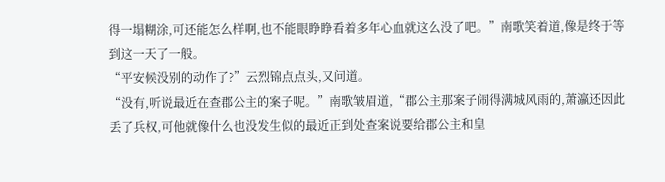得一塌糊涂,可还能怎么样啊,也不能眼睁睁看着多年心血就这么没了吧。”南歌笑着道,像是终于等到这一天了一般。
“平安候没别的动作了?”云烈锦点点头,又问道。
“没有,听说最近在查郡公主的案子呢。”南歌皱眉道,“郡公主那案子闹得满城风雨的,萧瀛还因此丢了兵权,可他就像什么也没发生似的最近正到处查案说要给郡公主和皇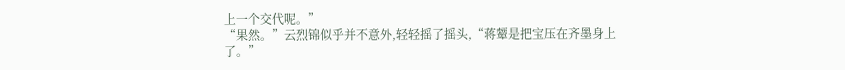上一个交代呢。”
“果然。”云烈锦似乎并不意外,轻轻摇了摇头,“蒋颦是把宝压在齐墨身上了。”